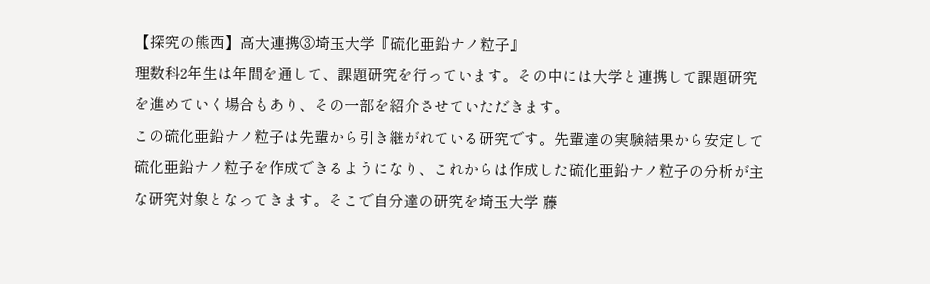【探究の熊西】高大連携③埼玉大学『硫化亜鉛ナノ粒子』
理数科2年生は年間を通して、課題研究を行っています。その中には大学と連携して課題研究を進めていく場合もあり、その一部を紹介させていただきます。
この硫化亜鉛ナノ粒子は先輩から引き継がれている研究です。先輩達の実験結果から安定して硫化亜鉛ナノ粒子を作成できるようになり、これからは作成した硫化亜鉛ナノ粒子の分析が主な研究対象となってきます。そこで自分達の研究を埼玉大学 藤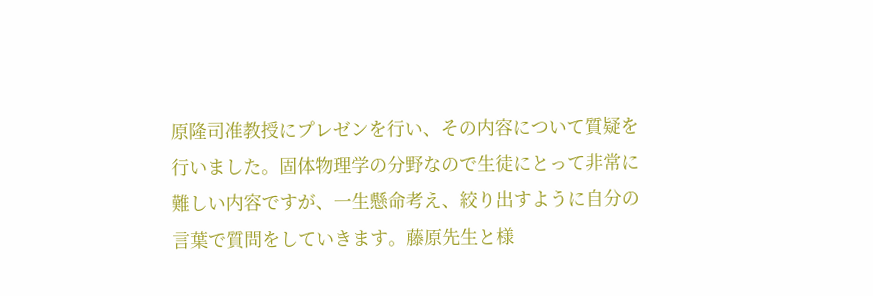原隆司准教授にプレゼンを行い、その内容について質疑を行いました。固体物理学の分野なので生徒にとって非常に難しい内容ですが、一生懸命考え、絞り出すように自分の言葉で質問をしていきます。藤原先生と様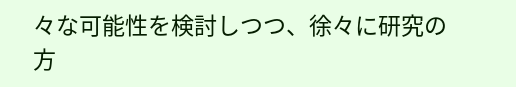々な可能性を検討しつつ、徐々に研究の方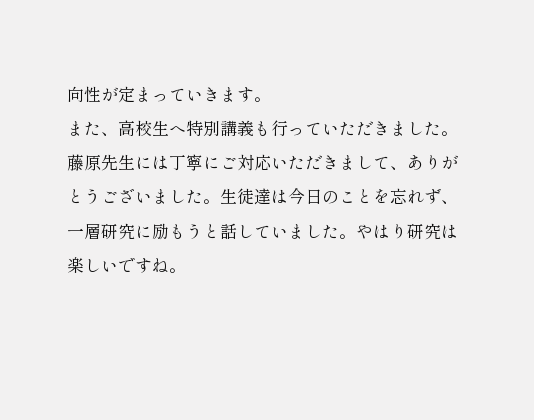向性が定まっていきます。
また、高校生へ特別講義も行っていただきました。
藤原先生には丁寧にご対応いただきまして、ありがとうございました。生徒達は今日のことを忘れず、一層研究に励もうと話していました。やはり研究は楽しいですね。